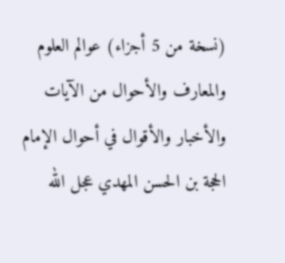(نسخة من 5 أجزاء) عوالم العلوم والمعارف والأحوال من الآيات والأخبار والأقوال في أحوال الإمام الحجة بن الحسن المهدي عجل الله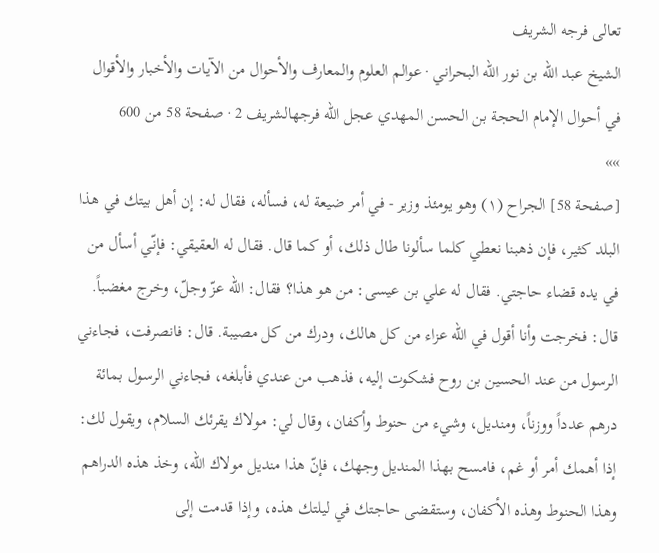تعالى فرجه الشريف
الشيخ عبد الله بن نور الله البحراني · عوالم العلوم والمعارف والأحوال من الآيات والأخبار والأقوال في أحوال الإمام الحجة بن الحسن المهدي عجل الله فرجهالشريف 2 · صفحة 58 من 600
»»
[صفحة 58] الجراح (۱) وهو يومئذ وزير - في أمر ضيعة له، فسأله، فقال له: إن أهل بيتك في هذا البلد كثير، فإن ذهبنا نعطي كلما سألونا طال ذلك، أو كما قال. فقال له العقيقي: فإنّي أسأل من في يده قضاء حاجتي. فقال له علي بن عيسى: من هو هذا؟ فقال: الله عزّ وجلّ، وخرج مغضباً. قال: فخرجت وأنا أقول في الله عزاء من كل هالك، ودرك من كل مصيبة. قال: فانصرفت، فجاءني الرسول من عند الحسين بن روح فشكوت إليه، فذهب من عندي فأبلغه، فجاءني الرسول بمائة درهم عدداً ووزناً، ومنديل، وشيء من حنوط وأكفان، وقال لي: مولاك يقرئك السلام، ويقول لك: إذا أهمك أمر أو غم، فامسح بهذا المنديل وجهك، فإنّ هذا منديل مولاك الله، وخذ هذه الدراهم وهذا الحنوط وهذه الأكفان، وستقضى حاجتك في ليلتك هذه، وإذا قدمت إلى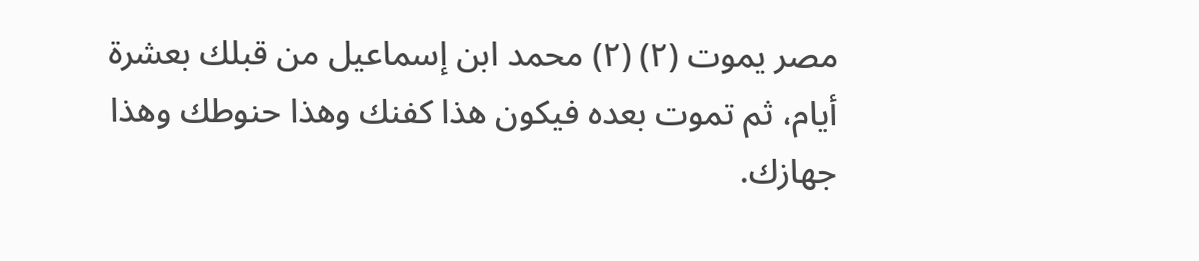مصر يموت (۲) (۲) محمد ابن إسماعيل من قبلك بعشرة أيام، ثم تموت بعده فيكون هذا كفنك وهذا حنوطك وهذا جهازك.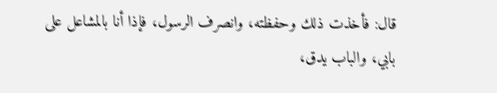قال: فأخذت ذلك وحفظته، وانصرف الرسول، فإذا أنا بالمشاعل على بابي، والباب يدق،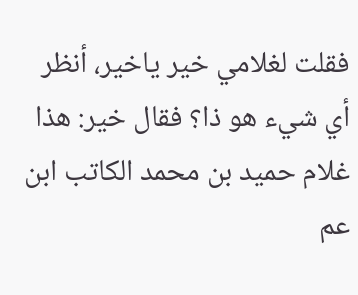فقلت لغلامي خير ياخير، أنظر أي شيء هو ذا؟ فقال خير: هذا غلام حميد بن محمد الكاتب ابن عم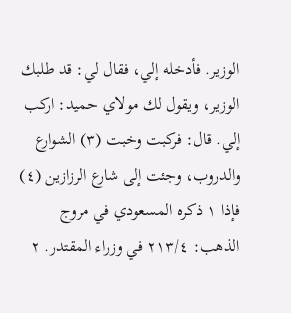الوزير. فأدخله إلي، فقال لي: قد طلبك الوزير، ويقول لك مولاي حميد: اركب إلي. قال: فركبت وخبت (۳) الشوارع والدروب، وجئت إلى شارع الرزازين (٤) فإذا ١ ذكره المسعودي في مروج الذهب: ٢١٣/٤ في وزراء المقتدر. ۲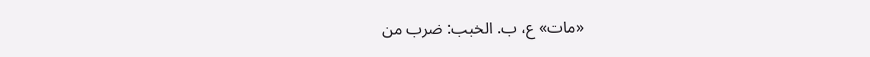«مات» ع، ب. الخبب: ضرب من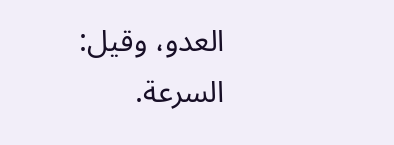العدو، وقيل: السرعة.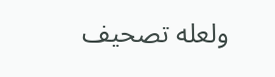ولعله تصحيف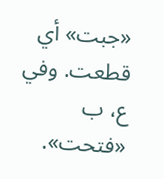«جبت» أي قطعت. وفي ع، ب «فتحت».